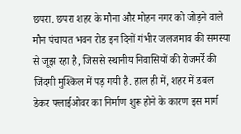छपरा. छपरा शहर के मौना और मोहन नगर को जोड़ने वाले मौन पंचायत भवन रोड इन दिनों गंभीर जलजमाव की समस्या से जूझ रहा है, जिससे स्थानीय निवासियों की रोजमर्रे की जिंदगी मुश्किल में पड़ गयी है. हाल ही में, शहर में डबल डेकर फ्लाईओवर का निर्माण शुरू होने के कारण इस मार्ग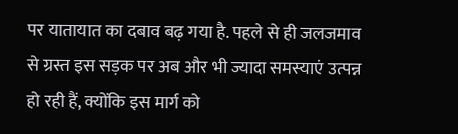पर यातायात का दबाव बढ़ गया है. पहले से ही जलजमाव से ग्रस्त इस सड़क पर अब और भी ज्यादा समस्याएं उत्पन्न हो रही हैं, क्योंकि इस मार्ग को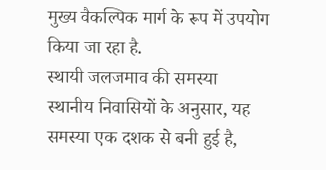मुख्य वैकल्पिक मार्ग के रूप में उपयोग किया जा रहा है.
स्थायी जलजमाव की समस्या
स्थानीय निवासियों के अनुसार, यह समस्या एक दशक से बनी हुई है,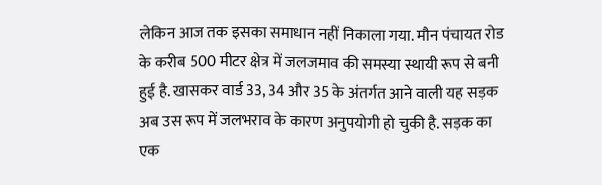लेकिन आज तक इसका समाधान नहीं निकाला गया. मौन पंचायत रोड के करीब 500 मीटर क्षेत्र में जलजमाव की समस्या स्थायी रूप से बनी हुई है. खासकर वार्ड 33, 34 और 35 के अंतर्गत आने वाली यह सड़क अब उस रूप में जलभराव के कारण अनुपयोगी हो चुकी है. सड़क का एक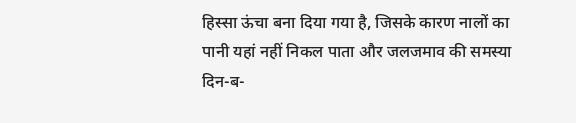हिस्सा ऊंचा बना दिया गया है, जिसके कारण नालों का पानी यहां नहीं निकल पाता और जलजमाव की समस्या दिन-ब-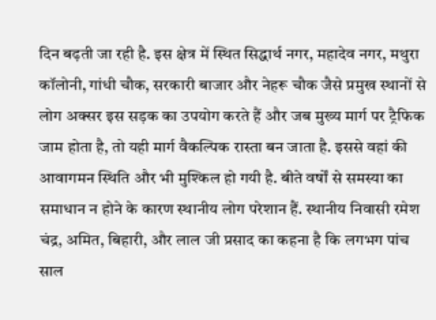दिन बढ़ती जा रही है. इस क्षेत्र में स्थित सिद्धार्थ नगर, महादेव नगर, मथुरा कॉलोनी, गांधी चौक, सरकारी बाजार और नेहरू चौक जैसे प्रमुख स्थानों से लोग अक्सर इस सड़क का उपयोग करते हैं और जब मुख्य मार्ग पर ट्रैफिक जाम होता है, तो यही मार्ग वैकल्पिक रास्ता बन जाता है. इससे वहां की आवागमन स्थिति और भी मुश्किल हो गयी है. बीते वर्षों से समस्या का समाधान न होने के कारण स्थानीय लोग परेशान हैं. स्थानीय निवासी रमेश चंद्र, अमित, बिहारी, और लाल जी प्रसाद का कहना है कि लगभग पांच साल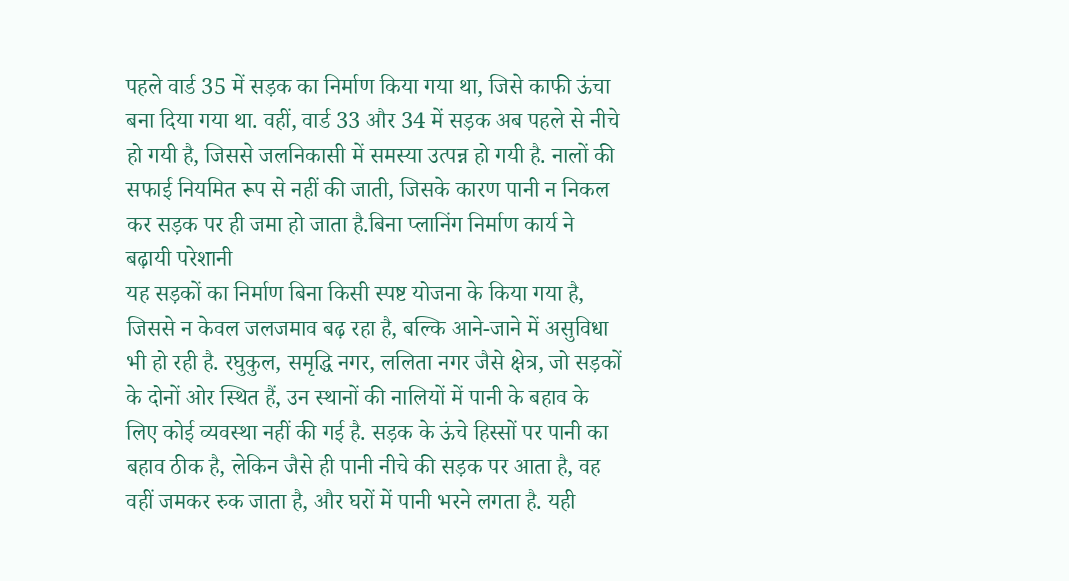पहले वार्ड 35 में सड़क का निर्माण किया गया था, जिसे काफी ऊंचा बना दिया गया था. वहीं, वार्ड 33 और 34 में सड़क अब पहले से नीचे हो गयी है, जिससे जलनिकासी में समस्या उत्पन्न हो गयी है. नालों की सफाई नियमित रूप से नहीं की जाती, जिसके कारण पानी न निकल कर सड़क पर ही जमा हो जाता है.बिना प्लानिंग निर्माण कार्य ने बढ़ायी परेशानी
यह सड़कों का निर्माण बिना किसी स्पष्ट योजना के किया गया है, जिससे न केवल जलजमाव बढ़ रहा है, बल्कि आने-जाने में असुविधा भी हो रही है. रघुकुल, समृद्धि नगर, ललिता नगर जैसे क्षेत्र, जो सड़कों के दोनों ओर स्थित हैं, उन स्थानों की नालियों में पानी के बहाव के लिए कोई व्यवस्था नहीं की गई है. सड़क के ऊंचे हिस्सों पर पानी का बहाव ठीक है, लेकिन जैसे ही पानी नीचे की सड़क पर आता है, वह वहीं जमकर रुक जाता है, और घरों में पानी भरने लगता है. यही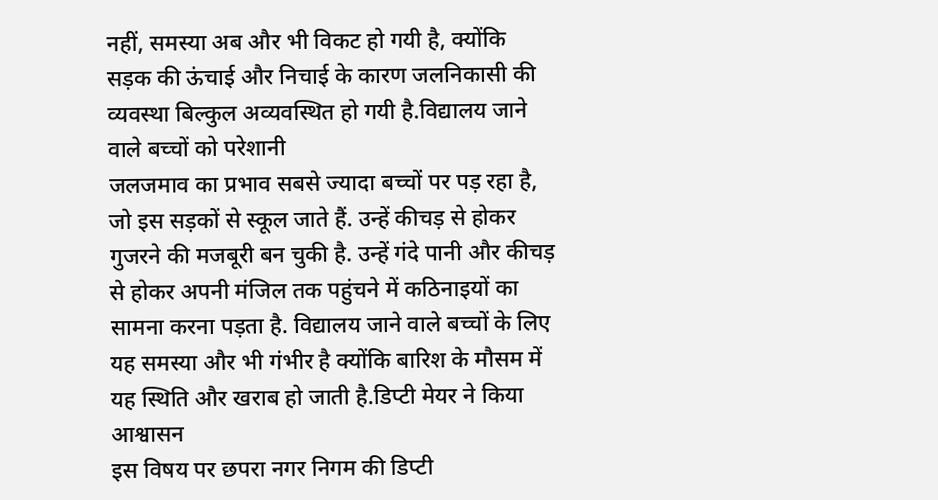नहीं, समस्या अब और भी विकट हो गयी है, क्योंकि सड़क की ऊंचाई और निचाई के कारण जलनिकासी की व्यवस्था बिल्कुल अव्यवस्थित हो गयी है.विद्यालय जाने वाले बच्चों को परेशानी
जलजमाव का प्रभाव सबसे ज्यादा बच्चों पर पड़ रहा है, जो इस सड़कों से स्कूल जाते हैं. उन्हें कीचड़ से होकर गुजरने की मजबूरी बन चुकी है. उन्हें गंदे पानी और कीचड़ से होकर अपनी मंजिल तक पहुंचने में कठिनाइयों का सामना करना पड़ता है. विद्यालय जाने वाले बच्चों के लिए यह समस्या और भी गंभीर है क्योंकि बारिश के मौसम में यह स्थिति और खराब हो जाती है.डिप्टी मेयर ने किया आश्वासन
इस विषय पर छपरा नगर निगम की डिप्टी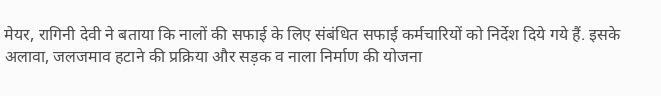मेयर, रागिनी देवी ने बताया कि नालों की सफाई के लिए संबंधित सफाई कर्मचारियों को निर्देश दिये गये हैं. इसके अलावा, जलजमाव हटाने की प्रक्रिया और सड़क व नाला निर्माण की योजना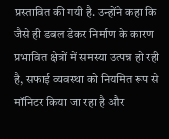प्रस्तावित की गयी है. उन्होंने कहा कि जैसे ही डबल डेकर निर्माण के कारण प्रभावित क्षेत्रों में समस्या उत्पन्न हो रही है, सफाई व्यवस्था को नियमित रूप से मॉनिटर किया जा रहा है और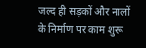जल्द ही सड़कों और नालों के निर्माण पर काम शुरू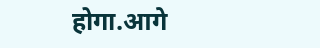होगा.आगे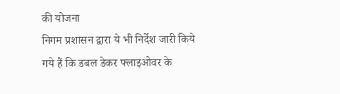की योजना
निगम प्रशासन द्वारा ये भी निर्देश जारी किये गये हैं कि डबल डेकर फ्लाइओवर के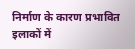निर्माण के कारण प्रभावित इलाकों में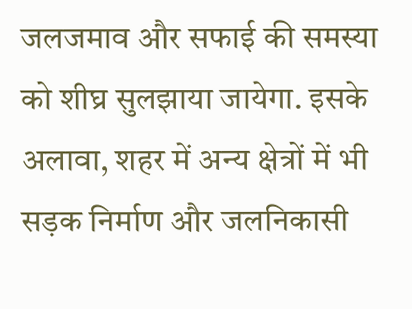जलजमाव और सफाई की समस्या को शीघ्र सुलझाया जायेगा. इसके अलावा, शहर में अन्य क्षेत्रों में भी सड़क निर्माण और जलनिकासी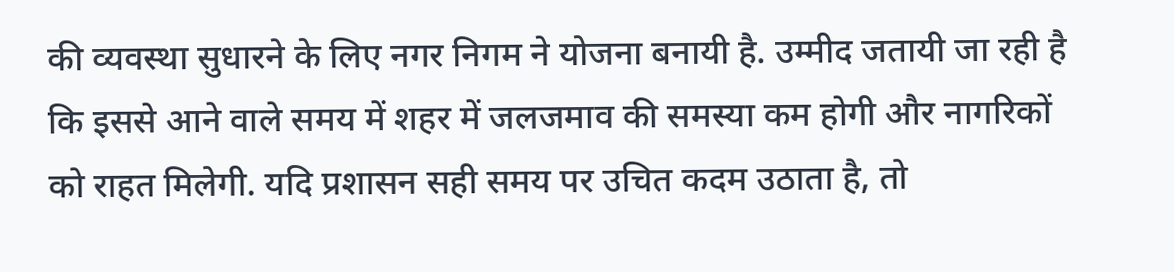की व्यवस्था सुधारने के लिए नगर निगम ने योजना बनायी है. उम्मीद जतायी जा रही है कि इससे आने वाले समय में शहर में जलजमाव की समस्या कम होगी और नागरिकों को राहत मिलेगी. यदि प्रशासन सही समय पर उचित कदम उठाता है, तो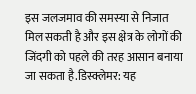इस जलजमाव की समस्या से निजात मिल सकती है और इस क्षेत्र के लोगों की जिंदगी को पहले की तरह आसान बनाया जा सकता है.डिस्क्लेमर: यह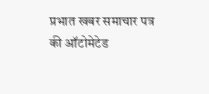प्रभात खबर समाचार पत्र की ऑटोमेटेड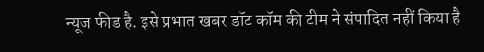न्यूज फीड है. इसे प्रभात खबर डॉट कॉम की टीम ने संपादित नहीं किया है